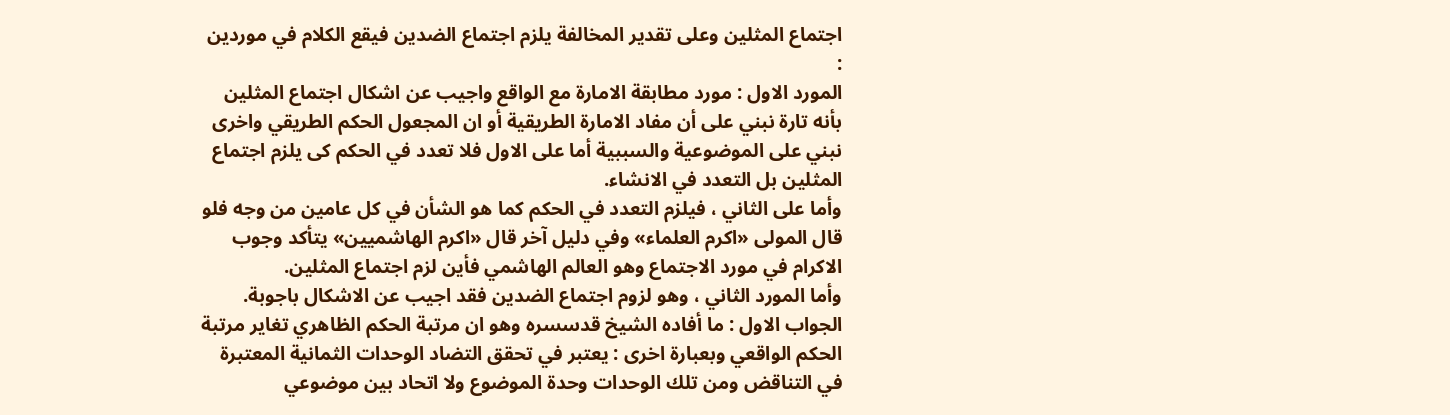اجتماع المثلين وعلى تقدير المخالفة يلزم اجتماع الضدين فيقع الكلام في موردين :
المورد الاول : مورد مطابقة الامارة مع الواقع واجيب عن اشكال اجتماع المثلين بأنه تارة نبني على أن مفاد الامارة الطريقية أو ان المجعول الحكم الطريقي واخرى نبني على الموضوعية والسببية أما على الاول فلا تعدد في الحكم كى يلزم اجتماع المثلين بل التعدد في الانشاء.
وأما على الثاني ، فيلزم التعدد في الحكم كما هو الشأن في كل عامين من وجه فلو قال المولى «اكرم العلماء» وفي دليل آخر قال «اكرم الهاشميين» يتأكد وجوب الاكرام في مورد الاجتماع وهو العالم الهاشمي فأين لزم اجتماع المثلين.
وأما المورد الثاني ، وهو لزوم اجتماع الضدين فقد اجيب عن الاشكال باجوبة. الجواب الاول : ما أفاده الشيخ قدسسره وهو ان مرتبة الحكم الظاهري تغاير مرتبة الحكم الواقعي وبعبارة اخرى : يعتبر في تحقق التضاد الوحدات الثمانية المعتبرة في التناقض ومن تلك الوحدات وحدة الموضوع ولا اتحاد بين موضوعي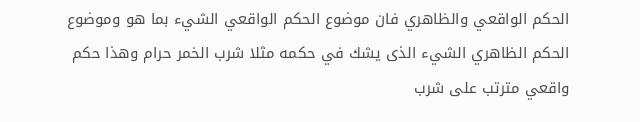الحكم الواقعي والظاهري فان موضوع الحكم الواقعي الشيء بما هو وموضوع الحكم الظاهري الشيء الذى يشك في حكمه مثلا شرب الخمر حرام وهذا حكم واقعي مترتب على شرب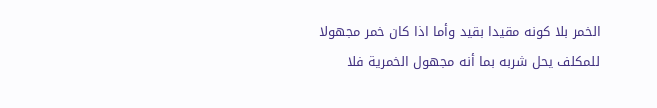الخمر بلا كونه مقيدا بقيد وأما اذا كان خمر مجهولا للمكلف يحل شربه بما أنه مجهول الخمرية فلا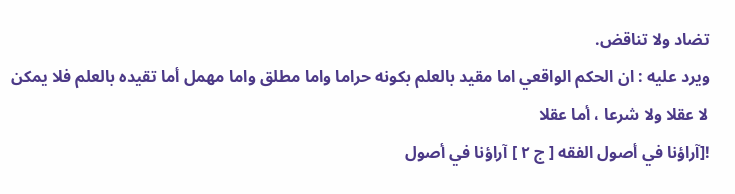تضاد ولا تناقض.
ويرد عليه : ان الحكم الواقعي اما مقيد بالعلم بكونه حراما واما مطلق واما مهمل أما تقيده بالعلم فلا يمكن لا عقلا ولا شرعا ، أما عقلا
![آراؤنا في أصول الفقه [ ج ٢ ] آراؤنا في أصول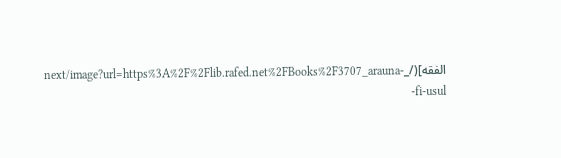الفقه](/_next/image?url=https%3A%2F%2Flib.rafed.net%2FBooks%2F3707_arauna-fi-usul-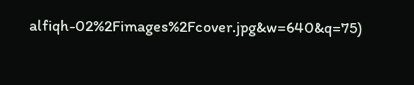alfiqh-02%2Fimages%2Fcover.jpg&w=640&q=75)